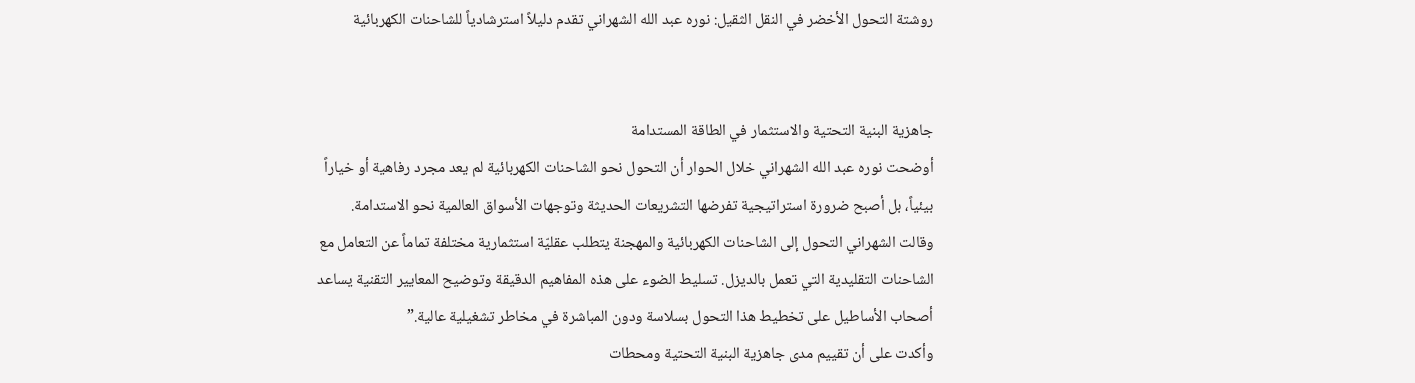روشتة التحول الأخضر في النقل الثقيل: نوره عبد الله الشهراني تقدم دليلاً استرشادياً للشاحنات الكهربائية


جاهزية البنية التحتية والاستثمار في الطاقة المستدامة
أوضحت نوره عبد الله الشهراني خلال الحوار أن التحول نحو الشاحنات الكهربائية لم يعد مجرد رفاهية أو خياراً بيئياً، بل أصبح ضرورة استراتيجية تفرضها التشريعات الحديثة وتوجهات الأسواق العالمية نحو الاستدامة.
وقالت الشهراني التحول إلى الشاحنات الكهربائية والمهجنة يتطلب عقليّة استثمارية مختلفة تماماً عن التعامل مع الشاحنات التقليدية التي تعمل بالديزل. تسليط الضوء على هذه المفاهيم الدقيقة وتوضيح المعايير التقنية يساعد أصحاب الأساطيل على تخطيط هذا التحول بسلاسة ودون المباشرة في مخاطر تشغيلية عالية.”
وأكدت على أن تقييم مدى جاهزية البنية التحتية ومحطات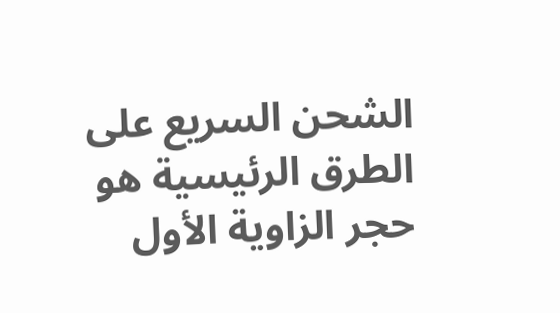الشحن السريع على الطرق الرئيسية هو حجر الزاوية الأول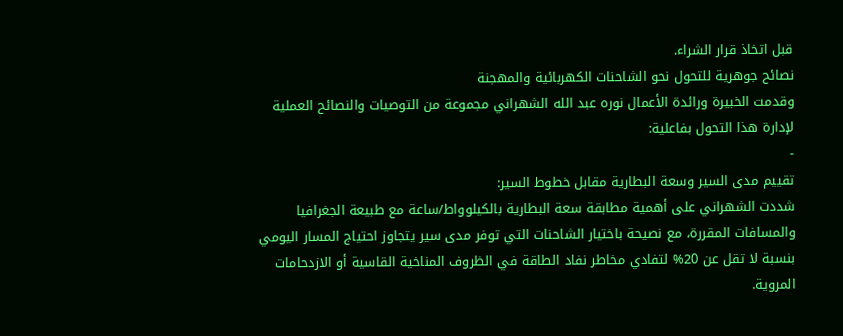قبل اتخاذ قرار الشراء.
نصائح جوهرية للتحول نحو الشاحنات الكهربائية والمهجنة
وقدمت الخبيرة ورائدة الأعمال نوره عبد الله الشهراني مجموعة من التوصيات والنصائح العملية لإدارة هذا التحول بفاعلية:
-
تقييم مدى السير وسعة البطارية مقابل خطوط السير:
شددت الشهراني على أهمية مطابقة سعة البطارية بالكيلوواط/ساعة مع طبيعة الجغرافيا والمسافات المقررة، مع نصيحة باختيار الشاحنات التي توفر مدى سير يتجاوز احتياج المسار اليومي بنسبة لا تقل عن 20% لتفادي مخاطر نفاد الطاقة في الظروف المناخية القاسية أو الازدحامات المروية.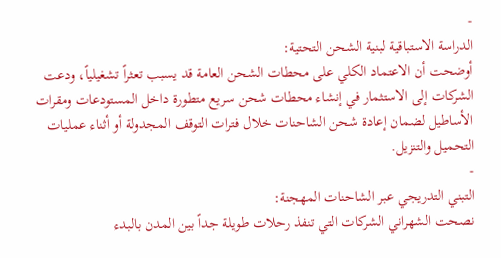-
الدراسة الاستباقية لبنية الشحن التحتية:
أوضحت أن الاعتماد الكلي على محطات الشحن العامة قد يسبب تعثراً تشغيلياً، ودعت الشركات إلى الاستثمار في إنشاء محطات شحن سريع متطورة داخل المستودعات ومقرات الأساطيل لضمان إعادة شحن الشاحنات خلال فترات التوقف المجدولة أو أثناء عمليات التحميل والتنزيل.
-
التبني التدريجي عبر الشاحنات المهجنة:
نصحت الشهراني الشركات التي تنفذ رحلات طويلة جداً بين المدن بالبدء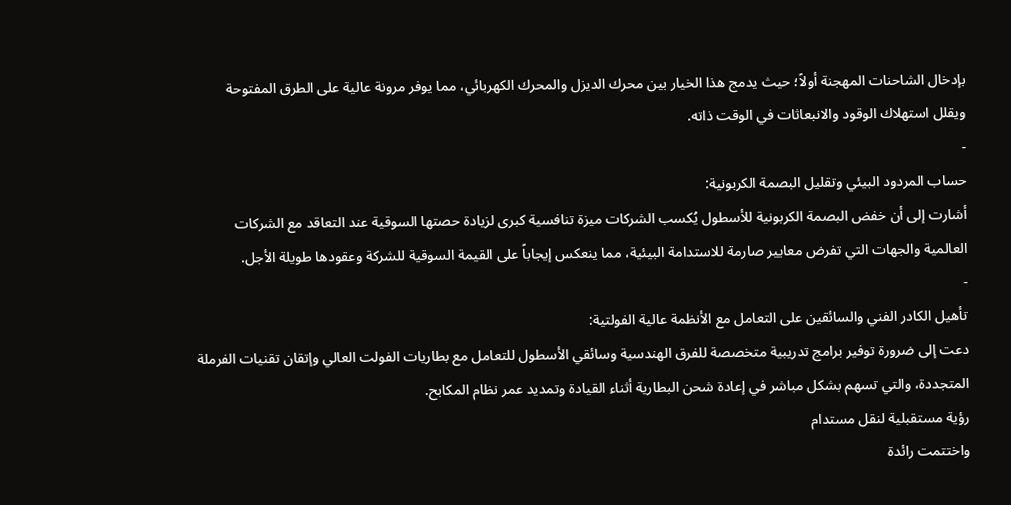بإدخال الشاحنات المهجنة أولاً؛ حيث يدمج هذا الخيار بين محرك الديزل والمحرك الكهربائي، مما يوفر مرونة عالية على الطرق المفتوحة ويقلل استهلاك الوقود والانبعاثات في الوقت ذاته.
-
حساب المردود البيئي وتقليل البصمة الكربونية:
أشارت إلى أن خفض البصمة الكربونية للأسطول يُكسب الشركات ميزة تنافسية كبرى لزيادة حصتها السوقية عند التعاقد مع الشركات العالمية والجهات التي تفرض معايير صارمة للاستدامة البيئية، مما ينعكس إيجاباً على القيمة السوقية للشركة وعقودها طويلة الأجل.
-
تأهيل الكادر الفني والسائقين على التعامل مع الأنظمة عالية الفولتية:
دعت إلى ضرورة توفير برامج تدريبية متخصصة للفرق الهندسية وسائقي الأسطول للتعامل مع بطاريات الفولت العالي وإتقان تقنيات الفرملة المتجددة، والتي تسهم بشكل مباشر في إعادة شحن البطارية أثناء القيادة وتمديد عمر نظام المكابح.
رؤية مستقبلية لنقل مستدام
واختتمت رائدة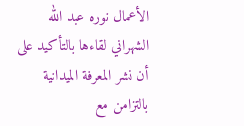الأعمال نوره عبد الله الشهراني لقاءها بالتأكيد على أن نشر المعرفة الميدانية بالتزامن مع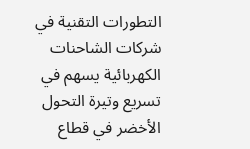التطورات التقنية في شركات الشاحنات الكهربائية يسهم في تسريع وتيرة التحول الأخضر في قطاع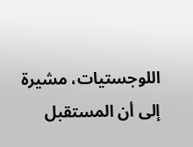اللوجستيات، مشيرة إلى أن المستقبل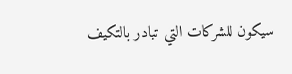سيكون للشركات التي تبادر بالتكيف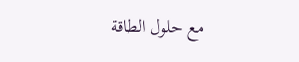مع حلول الطاقة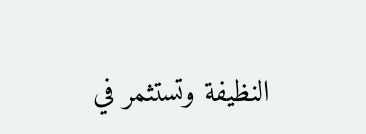النظيفة وتستثمر في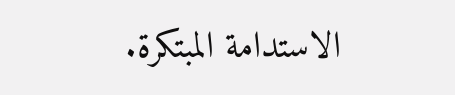الاستدامة المبتكرة.